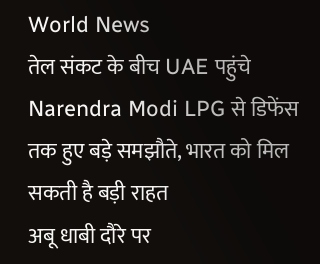World News
तेल संकट के बीच UAE पहुंचे Narendra Modi LPG से डिफेंस तक हुए बड़े समझौते, भारत को मिल सकती है बड़ी राहत
अबू धाबी दौरे पर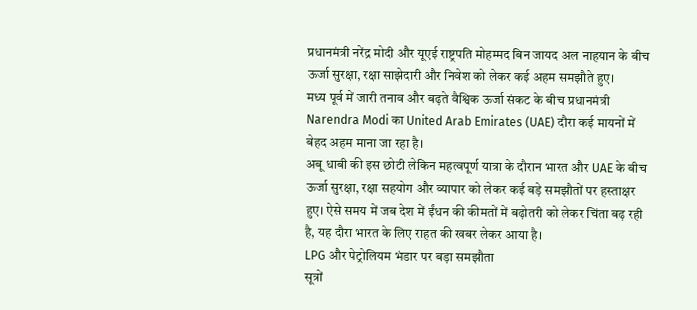प्रधानमंत्री नरेंद्र मोदी और यूएई राष्ट्रपति मोहम्मद बिन जायद अल नाहयान के बीच ऊर्जा सुरक्षा, रक्षा साझेदारी और निवेश को लेकर कई अहम समझौते हुए।
मध्य पूर्व में जारी तनाव और बढ़ते वैश्विक ऊर्जा संकट के बीच प्रधानमंत्री Narendra Modi का United Arab Emirates (UAE) दौरा कई मायनों में बेहद अहम माना जा रहा है।
अबू धाबी की इस छोटी लेकिन महत्वपूर्ण यात्रा के दौरान भारत और UAE के बीच ऊर्जा सुरक्षा, रक्षा सहयोग और व्यापार को लेकर कई बड़े समझौतों पर हस्ताक्षर हुए। ऐसे समय में जब देश में ईंधन की कीमतों में बढ़ोतरी को लेकर चिंता बढ़ रही है, यह दौरा भारत के लिए राहत की खबर लेकर आया है।
LPG और पेट्रोलियम भंडार पर बड़ा समझौता
सूत्रों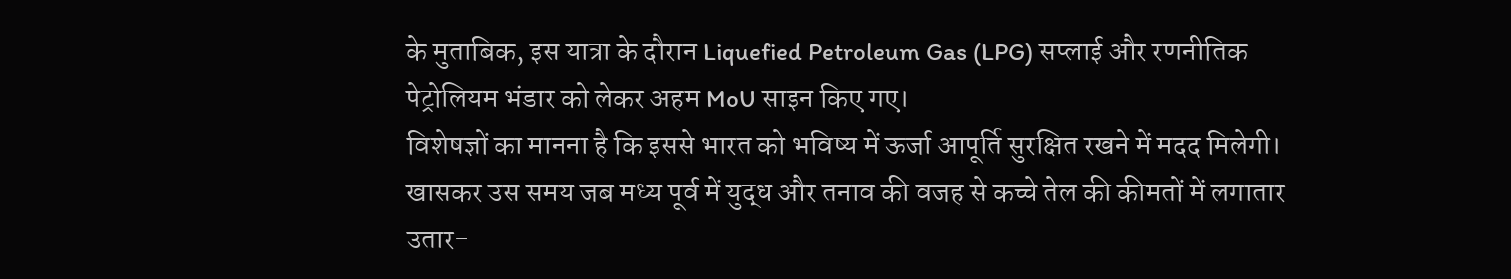के मुताबिक, इस यात्रा के दौरान Liquefied Petroleum Gas (LPG) सप्लाई और रणनीतिक पेट्रोलियम भंडार को लेकर अहम MoU साइन किए गए।
विशेषज्ञों का मानना है कि इससे भारत को भविष्य में ऊर्जा आपूर्ति सुरक्षित रखने में मदद मिलेगी। खासकर उस समय जब मध्य पूर्व में युद्ध और तनाव की वजह से कच्चे तेल की कीमतों में लगातार उतार-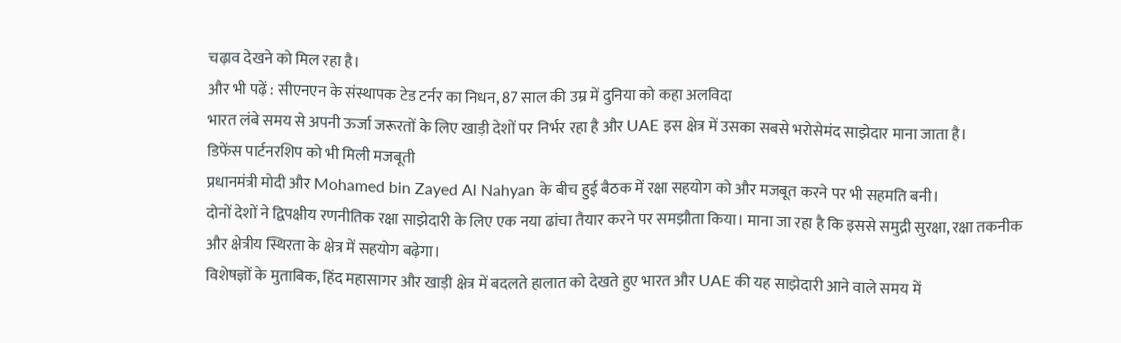चढ़ाव देखने को मिल रहा है।
और भी पढ़ें : सीएनएन के संस्थापक टेड टर्नर का निधन, 87 साल की उम्र में दुनिया को कहा अलविदा
भारत लंबे समय से अपनी ऊर्जा जरूरतों के लिए खाड़ी देशों पर निर्भर रहा है और UAE इस क्षेत्र में उसका सबसे भरोसेमंद साझेदार माना जाता है।
डिफेंस पार्टनरशिप को भी मिली मजबूती
प्रधानमंत्री मोदी और Mohamed bin Zayed Al Nahyan के बीच हुई बैठक में रक्षा सहयोग को और मजबूत करने पर भी सहमति बनी।
दोनों देशों ने द्विपक्षीय रणनीतिक रक्षा साझेदारी के लिए एक नया ढांचा तैयार करने पर समझौता किया। माना जा रहा है कि इससे समुद्री सुरक्षा, रक्षा तकनीक और क्षेत्रीय स्थिरता के क्षेत्र में सहयोग बढ़ेगा।
विशेषज्ञों के मुताबिक, हिंद महासागर और खाड़ी क्षेत्र में बदलते हालात को देखते हुए भारत और UAE की यह साझेदारी आने वाले समय में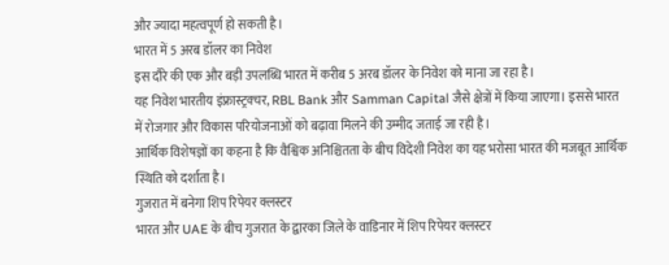और ज्यादा महत्वपूर्ण हो सकती है।
भारत में 5 अरब डॉलर का निवेश
इस दौरे की एक और बड़ी उपलब्धि भारत में करीब 5 अरब डॉलर के निवेश को माना जा रहा है।
यह निवेश भारतीय इंफ्रास्ट्रक्चर, RBL Bank और Samman Capital जैसे क्षेत्रों में किया जाएगा। इससे भारत में रोजगार और विकास परियोजनाओं को बढ़ावा मिलने की उम्मीद जताई जा रही है।
आर्थिक विशेषज्ञों का कहना है कि वैश्विक अनिश्चितता के बीच विदेशी निवेश का यह भरोसा भारत की मजबूत आर्थिक स्थिति को दर्शाता है।
गुजरात में बनेगा शिप रिपेयर क्लस्टर
भारत और UAE के बीच गुजरात के द्वारका जिले के वाडिनार में शिप रिपेयर क्लस्टर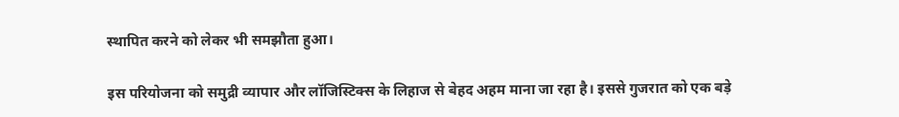स्थापित करने को लेकर भी समझौता हुआ।

इस परियोजना को समुद्री व्यापार और लॉजिस्टिक्स के लिहाज से बेहद अहम माना जा रहा है। इससे गुजरात को एक बड़े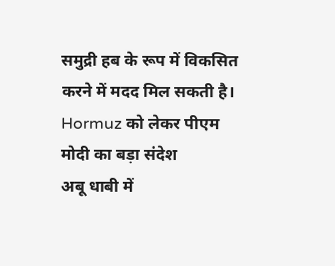समुद्री हब के रूप में विकसित करने में मदद मिल सकती है।
Hormuz को लेकर पीएम मोदी का बड़ा संदेश
अबू धाबी में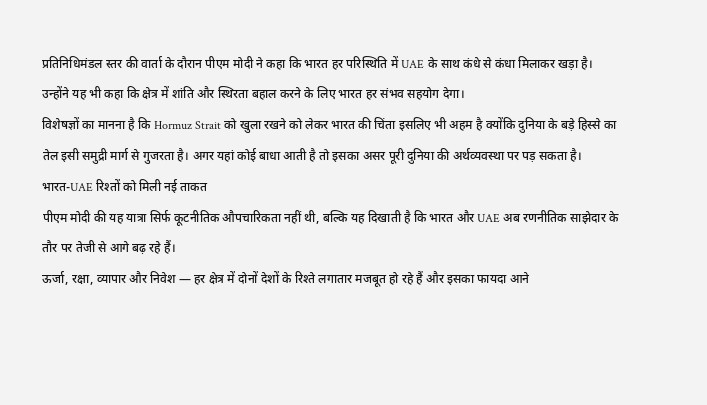प्रतिनिधिमंडल स्तर की वार्ता के दौरान पीएम मोदी ने कहा कि भारत हर परिस्थिति में UAE के साथ कंधे से कंधा मिलाकर खड़ा है।
उन्होंने यह भी कहा कि क्षेत्र में शांति और स्थिरता बहाल करने के लिए भारत हर संभव सहयोग देगा।
विशेषज्ञों का मानना है कि Hormuz Strait को खुला रखने को लेकर भारत की चिंता इसलिए भी अहम है क्योंकि दुनिया के बड़े हिस्से का तेल इसी समुद्री मार्ग से गुजरता है। अगर यहां कोई बाधा आती है तो इसका असर पूरी दुनिया की अर्थव्यवस्था पर पड़ सकता है।
भारत-UAE रिश्तों को मिली नई ताकत
पीएम मोदी की यह यात्रा सिर्फ कूटनीतिक औपचारिकता नहीं थी, बल्कि यह दिखाती है कि भारत और UAE अब रणनीतिक साझेदार के तौर पर तेजी से आगे बढ़ रहे हैं।
ऊर्जा, रक्षा, व्यापार और निवेश — हर क्षेत्र में दोनों देशों के रिश्ते लगातार मजबूत हो रहे हैं और इसका फायदा आने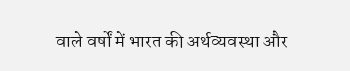वाले वर्षों में भारत की अर्थव्यवस्था और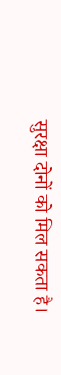सुरक्षा दोनों को मिल सकता है।